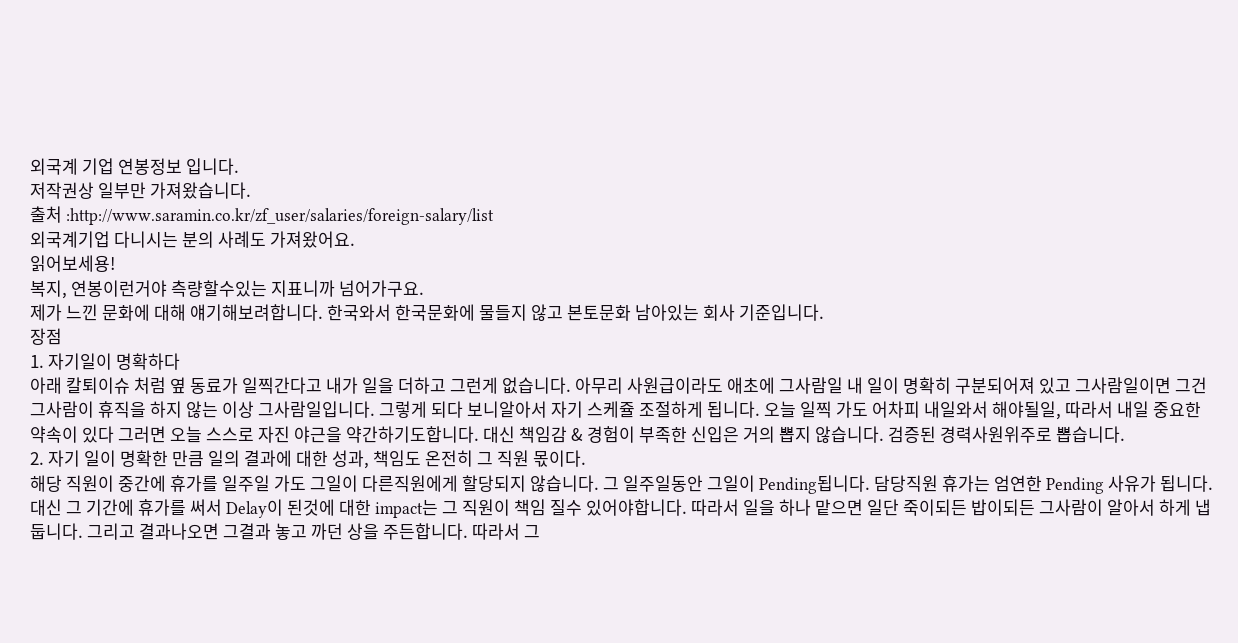외국계 기업 연봉정보 입니다.
저작권상 일부만 가져왔습니다.
출처 :http://www.saramin.co.kr/zf_user/salaries/foreign-salary/list
외국계기업 다니시는 분의 사례도 가져왔어요.
읽어보세용!
복지, 연봉이런거야 측량할수있는 지표니까 넘어가구요.
제가 느낀 문화에 대해 얘기해보려합니다. 한국와서 한국문화에 물들지 않고 본토문화 남아있는 회사 기준입니다.
장점
1. 자기일이 명확하다
아래 칼퇴이슈 처럼 옆 동료가 일찍간다고 내가 일을 더하고 그런게 없습니다. 아무리 사원급이라도 애초에 그사람일 내 일이 명확히 구분되어져 있고 그사람일이면 그건 그사람이 휴직을 하지 않는 이상 그사람일입니다. 그렇게 되다 보니알아서 자기 스케쥴 조절하게 됩니다. 오늘 일찍 가도 어차피 내일와서 해야될일, 따라서 내일 중요한 약속이 있다 그러면 오늘 스스로 자진 야근을 약간하기도합니다. 대신 책임감 & 경험이 부족한 신입은 거의 뽑지 않습니다. 검증된 경력사원위주로 뽑습니다.
2. 자기 일이 명확한 만큼 일의 결과에 대한 성과, 책임도 온전히 그 직원 몫이다.
해당 직원이 중간에 휴가를 일주일 가도 그일이 다른직원에게 할당되지 않습니다. 그 일주일동안 그일이 Pending됩니다. 담당직원 휴가는 엄연한 Pending 사유가 됩니다. 대신 그 기간에 휴가를 써서 Delay이 된것에 대한 impact는 그 직원이 책임 질수 있어야합니다. 따라서 일을 하나 맡으면 일단 죽이되든 밥이되든 그사람이 알아서 하게 냅둡니다. 그리고 결과나오면 그결과 놓고 까던 상을 주든합니다. 따라서 그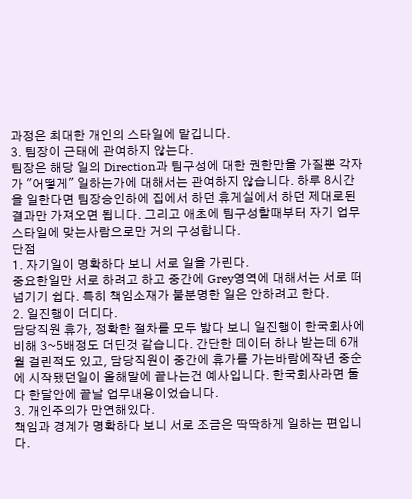과정은 최대한 개인의 스타일에 맡깁니다.
3. 팀장이 근태에 관여하지 않는다.
팀장은 해당 일의 Direction과 팀구성에 대한 권한만을 가질뿐 각자가 "어떻게" 일하는가에 대해서는 관여하지 않습니다. 하루 8시간을 일한다면 팀장승인하에 집에서 하던 휴게실에서 하던 제대로된 결과만 가져오면 됩니다. 그리고 애초에 팀구성할때부터 자기 업무 스타일에 맞는사람으로만 거의 구성합니다.
단점
1. 자기일이 명확하다 보니 서로 일을 가린다.
중요한일만 서로 하려고 하고 중간에 Grey영역에 대해서는 서로 떠넘기기 쉽다. 특히 책임소재가 불분명한 일은 안하려고 한다.
2. 일진행이 더디다.
담당직원 휴가, 정확한 절차를 모두 밟다 보니 일진행이 한국회사에 비해 3~5배정도 더딘것 같습니다. 간단한 데이터 하나 받는데 6개월 걸린적도 있고, 담당직원이 중간에 휴가를 가는바람에작년 중순에 시작됐던일이 올해말에 끝나는건 예사입니다. 한국회사라면 둘다 한달안에 끝날 업무내용이었습니다.
3. 개인주의가 만연해있다.
책임과 경계가 명확하다 보니 서로 조금은 딱딱하게 일하는 편입니다.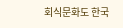회식문화도 한국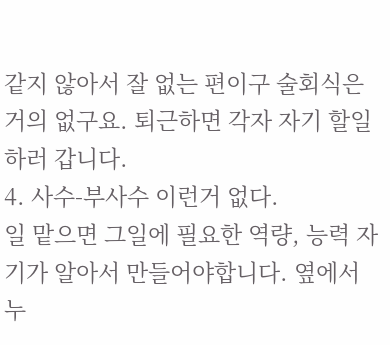같지 않아서 잘 없는 편이구 술회식은 거의 없구요. 퇴근하면 각자 자기 할일하러 갑니다.
4. 사수-부사수 이런거 없다.
일 맡으면 그일에 필요한 역량, 능력 자기가 알아서 만들어야합니다. 옆에서 누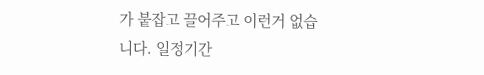가 붙잡고 끌어주고 이런거 없습니다. 일정기간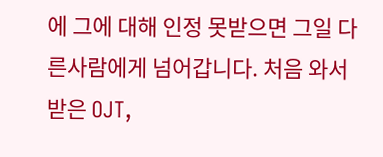에 그에 대해 인정 못받으면 그일 다른사람에게 넘어갑니다. 처음 와서 받은 OJT,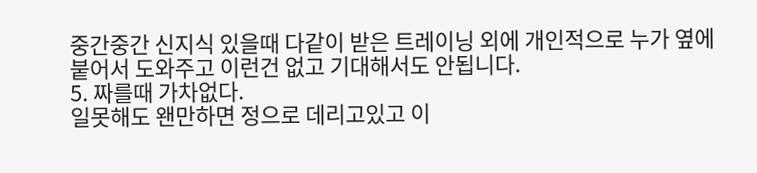중간중간 신지식 있을때 다같이 받은 트레이닝 외에 개인적으로 누가 옆에 붙어서 도와주고 이런건 없고 기대해서도 안됩니다.
5. 짜를때 가차없다.
일못해도 왠만하면 정으로 데리고있고 이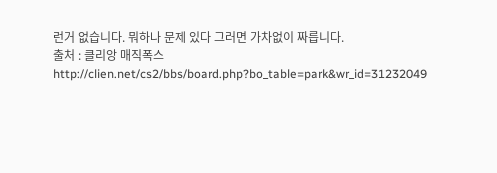런거 없습니다. 뭐하나 문제 있다 그러면 가차없이 짜릅니다.
출처 : 클리앙 매직폭스 http://clien.net/cs2/bbs/board.php?bo_table=park&wr_id=31232049